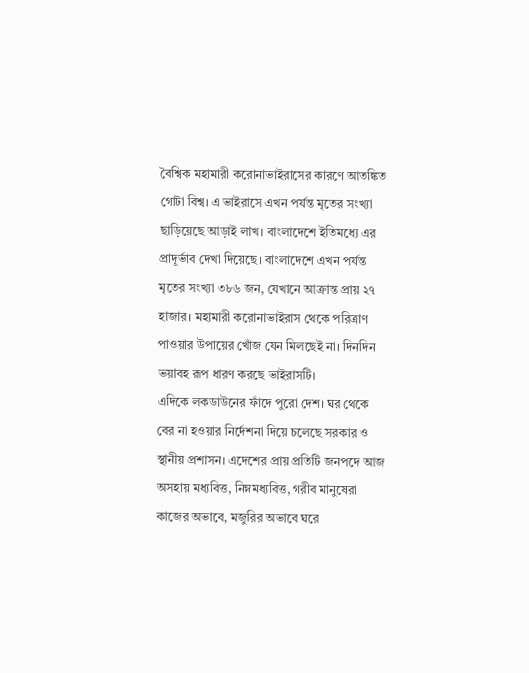বৈশ্বিক মহামারী করোনাভাইরাসের কারণে আতঙ্কিত গোটা বিশ্ব। এ ভাইরাসে এখন পর্যন্ত মৃতের সংখ্যা ছাড়িয়েছে আড়াই লাখ। বাংলাদেশে ইতিমধ্যে এর প্রাদূর্ভাব দেখা দিয়েছে। বাংলাদেশে এখন পর্যন্ত মৃতের সংখ্যা ৩৮৬ জন, যেখানে আক্রান্ত প্রায় ২৭ হাজার। মহামারী করোনাভাইরাস থেকে পরিত্রাণ পাওয়ার উপায়ের খোঁজ যেন মিলছেই না। দিনদিন ভয়াবহ রূপ ধারণ করছে ভাইরাসটি।
এদিকে লকডাউনের ফাঁদে পুরো দেশ। ঘর থেকে বের না হওয়ার নির্দেশনা দিয়ে চলেছে সরকার ও স্থানীয় প্রশাসন। এদেশের প্রায় প্রতিটি জনপদে আজ অসহায় মধ্যবিত্ত, নিম্নমধ্যবিত্ত, গরীব মানুষেরা কাজের অভাবে, মজুরির অভাবে ঘরে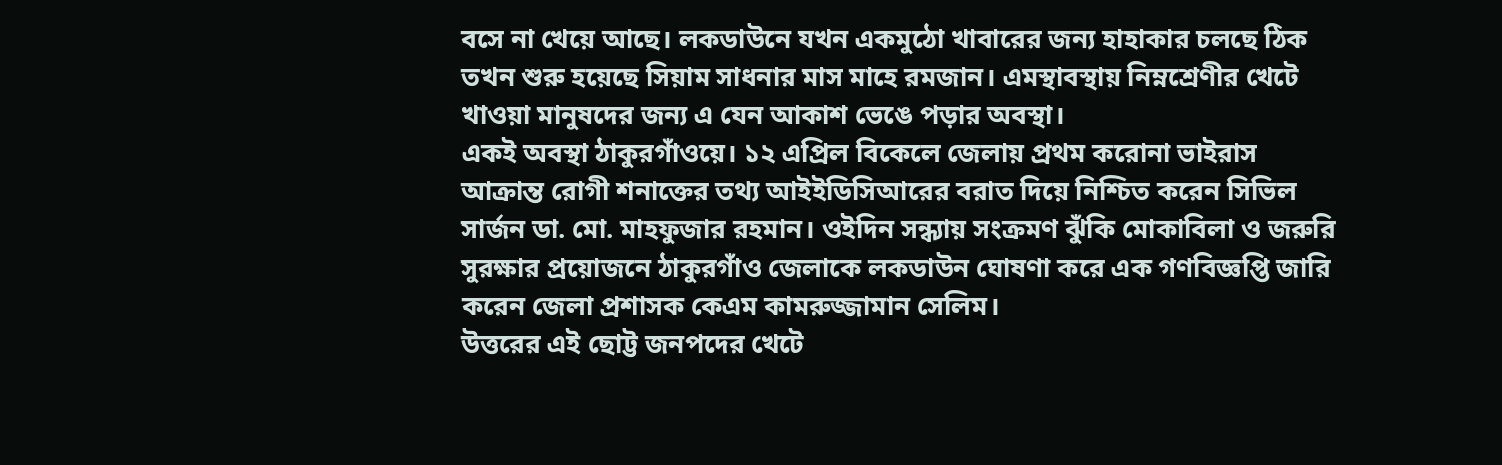বসে না খেয়ে আছে। লকডাউনে যখন একমুঠো খাবারের জন্য হাহাকার চলছে ঠিক তখন শুরু হয়েছে সিয়াম সাধনার মাস মাহে রমজান। এমস্থাবস্থায় নিম্নশ্রেণীর খেটে খাওয়া মানুষদের জন্য এ যেন আকাশ ভেঙে পড়ার অবস্থা।
একই অবস্থা ঠাকুরগাঁওয়ে। ১২ এপ্রিল বিকেলে জেলায় প্রথম করোনা ভাইরাস আক্রান্ত রোগী শনাক্তের তথ্য আইইডিসিআরের বরাত দিয়ে নিশ্চিত করেন সিভিল সার্জন ডা. মো. মাহফুজার রহমান। ওইদিন সন্ধ্যায় সংক্রমণ ঝুঁকি মোকাবিলা ও জরুরি সুরক্ষার প্রয়োজনে ঠাকুরগাঁও জেলাকে লকডাউন ঘোষণা করে এক গণবিজ্ঞপ্তি জারি করেন জেলা প্রশাসক কেএম কামরুজ্জামান সেলিম।
উত্তরের এই ছোট্ট জনপদের খেটে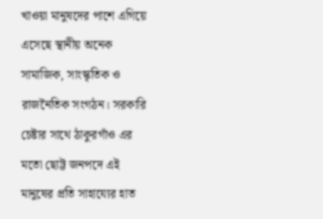খাওয়া মানুষদের পাশে এগিয়ে এসেছে স্থানীয় অনেক সামাজিক, সাংস্কৃতিক ও রাজনৈতিক সংগঠন। সরকারি চেষ্টার সাথে ঠাকুরগাঁও এর মতো ছোট্ট জনপদে এই মানুষের প্রতি সাহায্যের হাত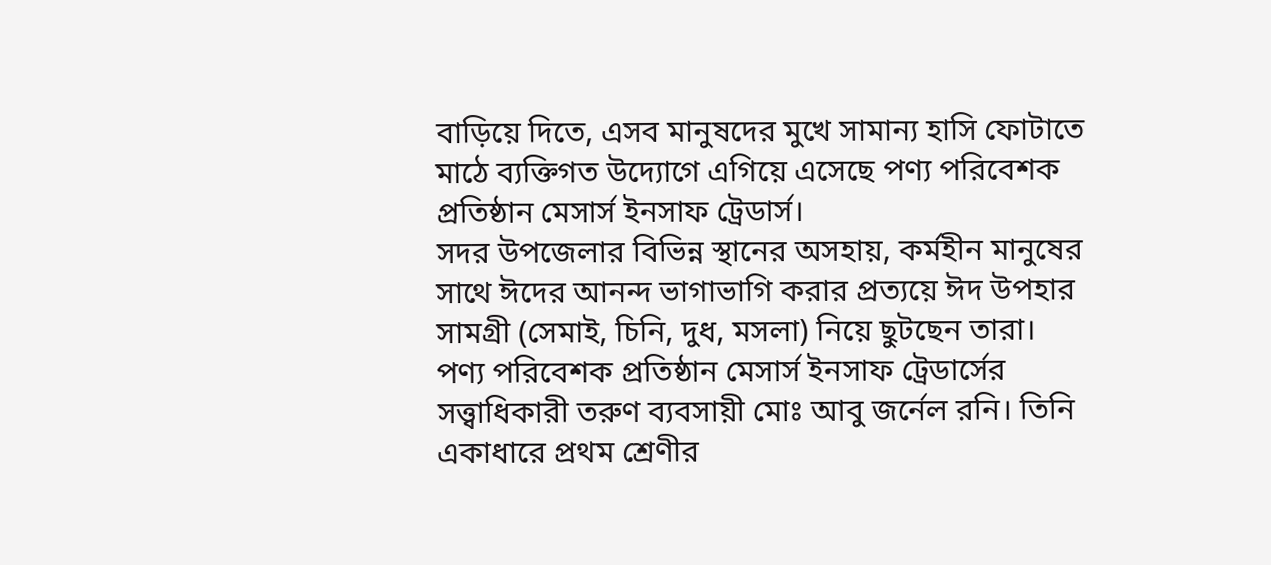বাড়িয়ে দিতে, এসব মানুষদের মুখে সামান্য হাসি ফোটাতে মাঠে ব্যক্তিগত উদ্যোগে এগিয়ে এসেছে পণ্য পরিবেশক প্রতিষ্ঠান মেসার্স ইনসাফ ট্রেডার্স।
সদর উপজেলার বিভিন্ন স্থানের অসহায়, কর্মহীন মানুষের সাথে ঈদের আনন্দ ভাগাভাগি করার প্রত্যয়ে ঈদ উপহার সামগ্রী (সেমাই, চিনি, দুধ, মসলা) নিয়ে ছুটছেন তারা।
পণ্য পরিবেশক প্রতিষ্ঠান মেসার্স ইনসাফ ট্রেডার্সের সত্ত্বাধিকারী তরুণ ব্যবসায়ী মোঃ আবু জর্নেল রনি। তিনি একাধারে প্রথম শ্রেণীর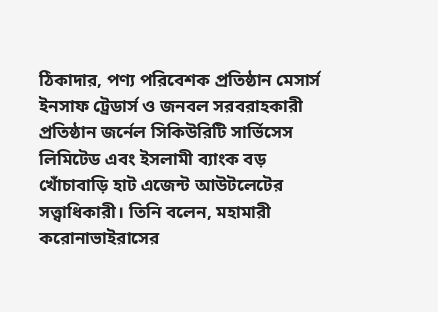ঠিকাদার, পণ্য পরিবেশক প্রতিষ্ঠান মেসার্স ইনসাফ ট্রেডার্স ও জনবল সরবরাহকারী প্রতিষ্ঠান জর্নেল সিকিউরিটি সার্ভিসেস লিমিটেড এবং ইসলামী ব্যাংক বড় খোঁচাবাড়ি হাট এজেন্ট আউটলেটের সত্ত্বাধিকারী। তিনি বলেন, মহামারী করোনাভাইরাসের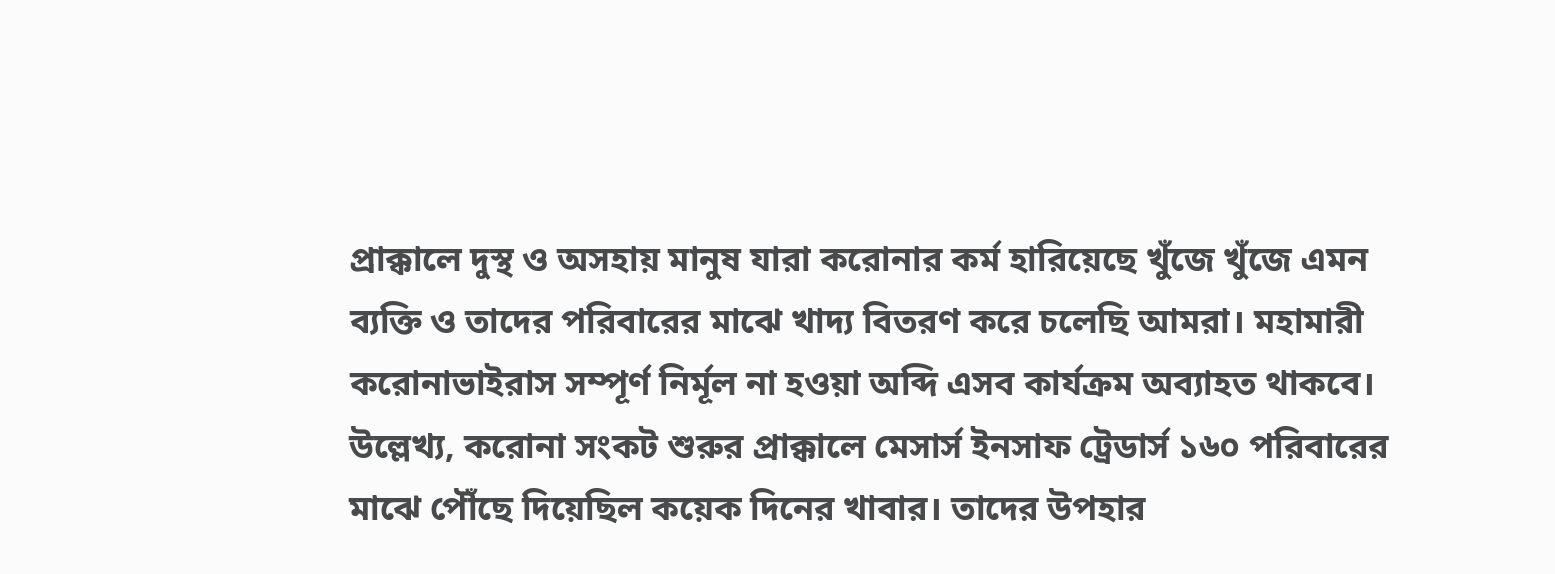প্রাক্কালে দুস্থ ও অসহায় মানুষ যারা করোনার কর্ম হারিয়েছে খুঁজে খুঁজে এমন ব্যক্তি ও তাদের পরিবারের মাঝে খাদ্য বিতরণ করে চলেছি আমরা। মহামারী করোনাভাইরাস সম্পূর্ণ নির্মূল না হওয়া অব্দি এসব কার্যক্রম অব্যাহত থাকবে।
উল্লেখ্য, করোনা সংকট শুরুর প্রাক্কালে মেসার্স ইনসাফ ট্রেডার্স ১৬০ পরিবারের মাঝে পৌঁছে দিয়েছিল কয়েক দিনের খাবার। তাদের উপহার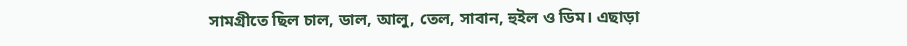সামগ্রীতে ছিল চাল, ডাল, আলু, তেল, সাবান, হুইল ও ডিম। এছাড়া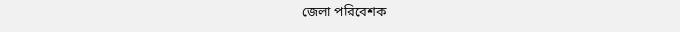জেলা পরিবেশক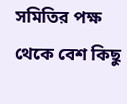সমিতির পক্ষ থেকে বেশ কিছু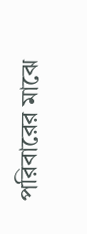পরিবারের মাঝে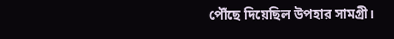পৌঁছে দিয়েছিল উপহার সামগ্রী।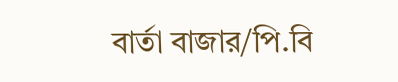বার্তা বাজার/পি.বি